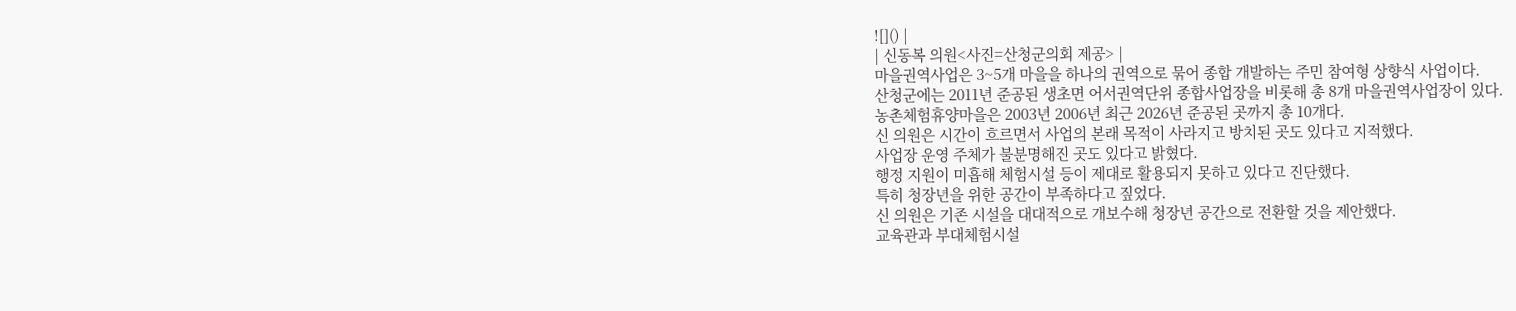![]() |
| 신동복 의원<사진=산청군의회 제공> |
마을권역사업은 3~5개 마을을 하나의 권역으로 묶어 종합 개발하는 주민 참여형 상향식 사업이다.
산청군에는 2011년 준공된 생초면 어서권역단위 종합사업장을 비롯해 총 8개 마을권역사업장이 있다.
농촌체험휴양마을은 2003년 2006년 최근 2026년 준공된 곳까지 총 10개다.
신 의원은 시간이 흐르면서 사업의 본래 목적이 사라지고 방치된 곳도 있다고 지적했다.
사업장 운영 주체가 불분명해진 곳도 있다고 밝혔다.
행정 지원이 미흡해 체험시설 등이 제대로 활용되지 못하고 있다고 진단했다.
특히 청장년을 위한 공간이 부족하다고 짚었다.
신 의원은 기존 시설을 대대적으로 개보수해 청장년 공간으로 전환할 것을 제안했다.
교육관과 부대체험시설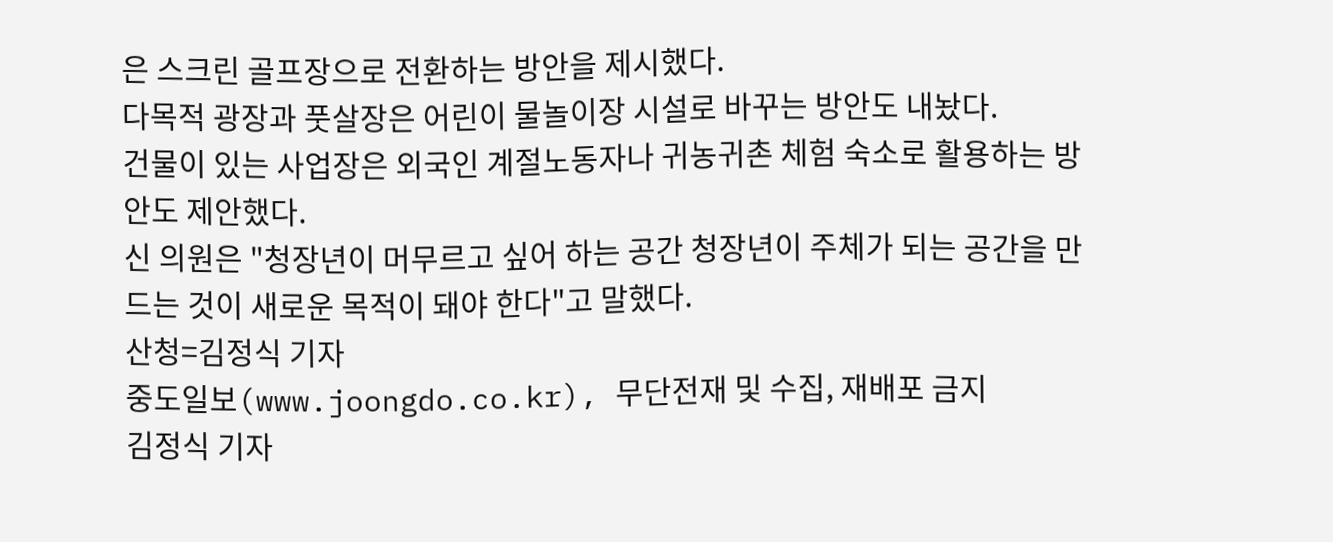은 스크린 골프장으로 전환하는 방안을 제시했다.
다목적 광장과 풋살장은 어린이 물놀이장 시설로 바꾸는 방안도 내놨다.
건물이 있는 사업장은 외국인 계절노동자나 귀농귀촌 체험 숙소로 활용하는 방안도 제안했다.
신 의원은 "청장년이 머무르고 싶어 하는 공간 청장년이 주체가 되는 공간을 만드는 것이 새로운 목적이 돼야 한다"고 말했다.
산청=김정식 기자
중도일보(www.joongdo.co.kr), 무단전재 및 수집, 재배포 금지
김정식 기자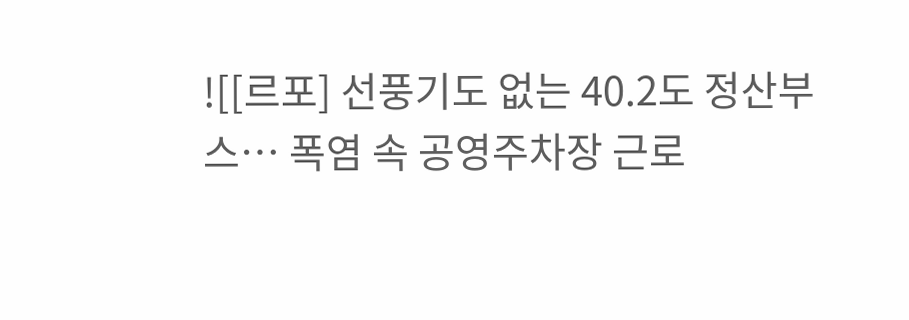![[르포] 선풍기도 없는 40.2도 정산부스… 폭염 속 공영주차장 근로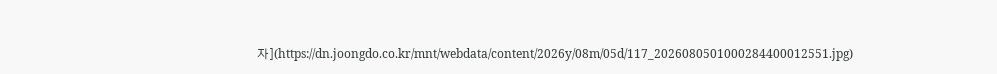자](https://dn.joongdo.co.kr/mnt/webdata/content/2026y/08m/05d/117_2026080501000284400012551.jpg)